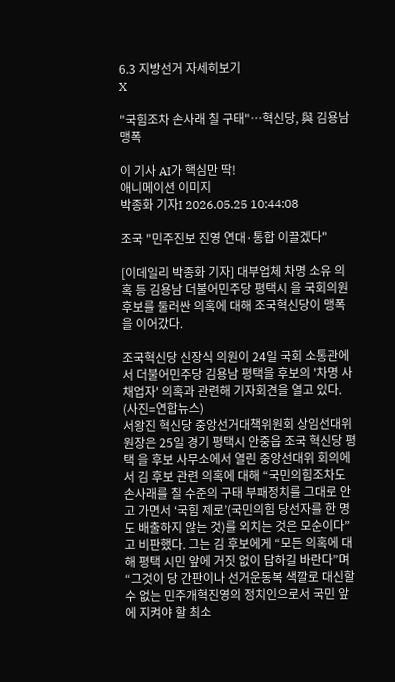6.3 지방선거 자세히보기
X

"국힘조차 손사래 칠 구태"…혁신당, 與 김용남 맹폭

이 기사 AI가 핵심만 딱!
애니메이션 이미지
박종화 기자I 2026.05.25 10:44:08

조국 "민주진보 진영 연대·통합 이끌겠다"

[이데일리 박종화 기자] 대부업체 차명 소유 의혹 등 김용남 더불어민주당 평택시 을 국회의원 후보를 둘러싼 의혹에 대해 조국혁신당이 맹폭을 이어갔다.

조국혁신당 신장식 의원이 24일 국회 소통관에서 더불어민주당 김용남 평택을 후보의 '차명 사채업자' 의혹과 관련해 기자회견을 열고 있다. (사진=연합뉴스)
서왕진 혁신당 중앙선거대책위원회 상임선대위원장은 25일 경기 평택시 안중읍 조국 혁신당 평택 을 후보 사무소에서 열린 중앙선대위 회의에서 김 후보 관련 의혹에 대해 “국민의힘조차도 손사래를 칠 수준의 구태 부패정치를 그대로 안고 가면서 ‘국힘 제로’(국민의힘 당선자를 한 명도 배출하지 않는 것)를 외치는 것은 모순이다”고 비판했다. 그는 김 후보에게 “모든 의혹에 대해 평택 시민 앞에 거짓 없이 답하길 바란다”며 “그것이 당 간판이나 선거운동복 색깔로 대신할 수 없는 민주개혁진영의 정치인으로서 국민 앞에 지켜야 할 최소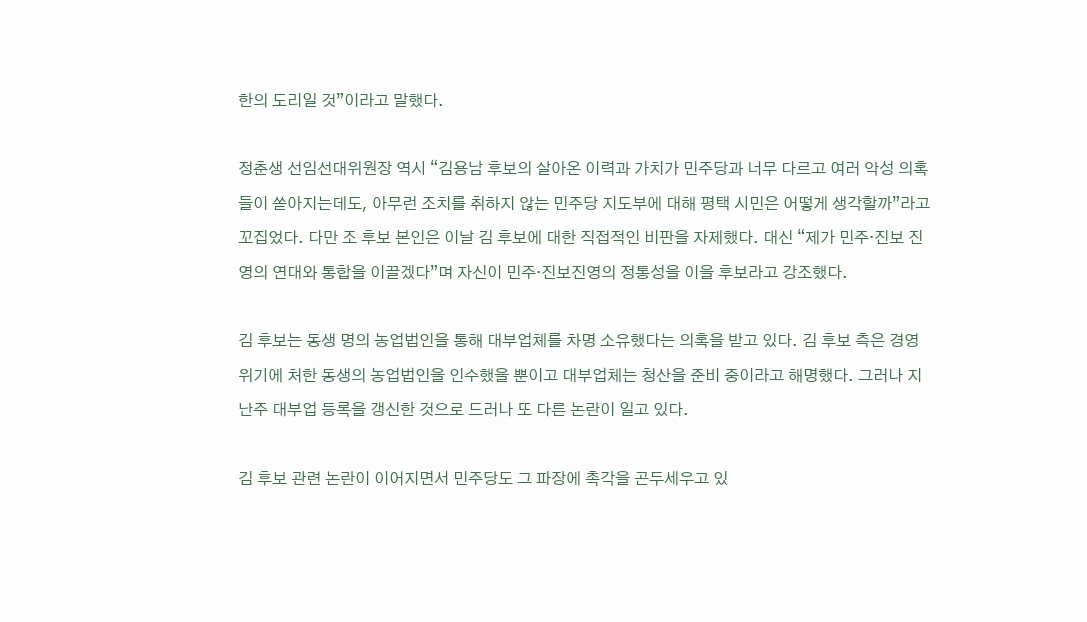한의 도리일 것”이라고 말했다.

정춘생 선임선대위원장 역시 “김용남 후보의 살아온 이력과 가치가 민주당과 너무 다르고 여러 악성 의혹들이 쏟아지는데도, 아무런 조치를 취하지 않는 민주당 지도부에 대해 평택 시민은 어떻게 생각할까”라고 꼬집었다. 다만 조 후보 본인은 이날 김 후보에 대한 직접적인 비판을 자제했다. 대신 “제가 민주·진보 진영의 연대와 통합을 이끌겠다”며 자신이 민주·진보진영의 정통성을 이을 후보라고 강조했다.

김 후보는 동생 명의 농업법인을 통해 대부업체를 차명 소유했다는 의혹을 받고 있다. 김 후보 측은 경영 위기에 처한 동생의 농업법인을 인수했을 뿐이고 대부업체는 청산을 준비 중이라고 해명했다. 그러나 지난주 대부업 등록을 갱신한 것으로 드러나 또 다른 논란이 일고 있다.

김 후보 관련 논란이 이어지면서 민주당도 그 파장에 촉각을 곤두세우고 있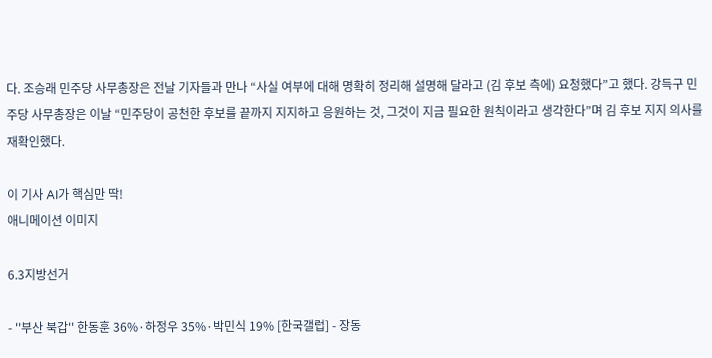다. 조승래 민주당 사무총장은 전날 기자들과 만나 “사실 여부에 대해 명확히 정리해 설명해 달라고 (김 후보 측에) 요청했다”고 했다. 강득구 민주당 사무총장은 이날 “민주당이 공천한 후보를 끝까지 지지하고 응원하는 것, 그것이 지금 필요한 원칙이라고 생각한다”며 김 후보 지지 의사를 재확인했다.

이 기사 AI가 핵심만 딱!
애니메이션 이미지

6.3지방선거

- ''부산 북갑'' 한동훈 36%·하정우 35%·박민식 19% [한국갤럽] - 장동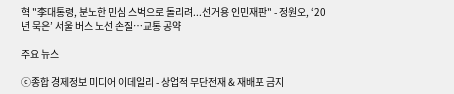혁 "李대통령, 분노한 민심 스벅으로 돌리려...선거용 인민재판" - 정원오, ‘20년 묵은’ 서울 버스 노선 손질…교통 공약

주요 뉴스

ⓒ종합 경제정보 미디어 이데일리 - 상업적 무단전재 & 재배포 금지